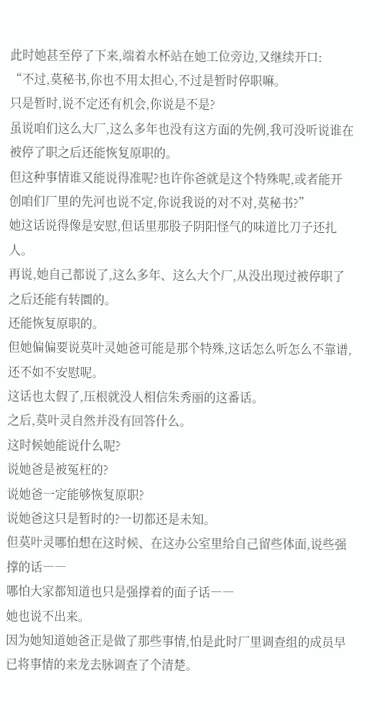此时她甚至停了下来,端着水杯站在她工位旁边,又继续开口:
“不过,莫秘书,你也不用太担心,不过是暂时停职嘛。
只是暂时,说不定还有机会,你说是不是?
虽说咱们这么大厂,这么多年也没有这方面的先例,我可没听说谁在被停了职之后还能恢复原职的。
但这种事情谁又能说得准呢?也许你爸就是这个特殊呢,或者能开创咱们厂里的先河也说不定,你说我说的对不对,莫秘书?”
她这话说得像是安慰,但话里那股子阴阳怪气的味道比刀子还扎人。
再说,她自己都说了,这么多年、这么大个厂,从没出现过被停职了之后还能有转圜的。
还能恢复原职的。
但她偏偏要说莫叶灵她爸可能是那个特殊,这话怎么听怎么不靠谱,还不如不安慰呢。
这话也太假了,压根就没人相信朱秀丽的这番话。
之后,莫叶灵自然并没有回答什么。
这时候她能说什么呢?
说她爸是被冤枉的?
说她爸一定能够恢复原职?
说她爸这只是暂时的?一切都还是未知。
但莫叶灵哪怕想在这时候、在这办公室里给自己留些体面,说些强撑的话――
哪怕大家都知道也只是强撑着的面子话――
她也说不出来。
因为她知道她爸正是做了那些事情,怕是此时厂里调查组的成员早已将事情的来龙去脉调查了个清楚。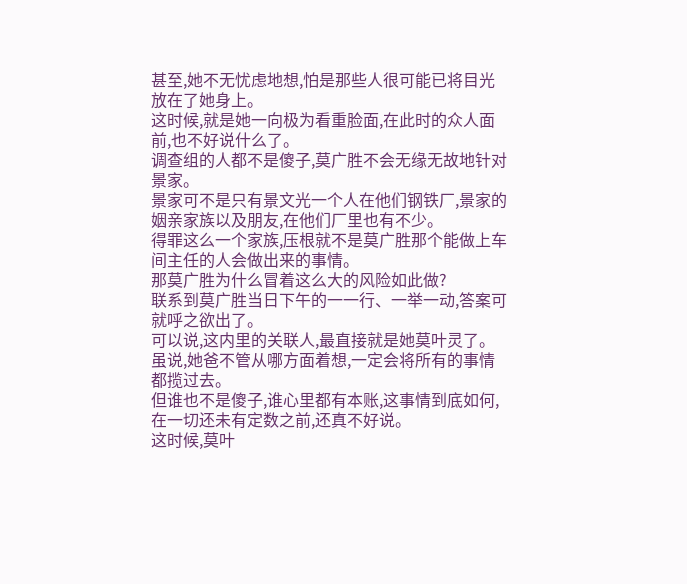甚至,她不无忧虑地想,怕是那些人很可能已将目光放在了她身上。
这时候,就是她一向极为看重脸面,在此时的众人面前,也不好说什么了。
调查组的人都不是傻子,莫广胜不会无缘无故地针对景家。
景家可不是只有景文光一个人在他们钢铁厂,景家的姻亲家族以及朋友,在他们厂里也有不少。
得罪这么一个家族,压根就不是莫广胜那个能做上车间主任的人会做出来的事情。
那莫广胜为什么冒着这么大的风险如此做?
联系到莫广胜当日下午的一一行、一举一动,答案可就呼之欲出了。
可以说,这内里的关联人,最直接就是她莫叶灵了。
虽说,她爸不管从哪方面着想,一定会将所有的事情都揽过去。
但谁也不是傻子,谁心里都有本账,这事情到底如何,在一切还未有定数之前,还真不好说。
这时候,莫叶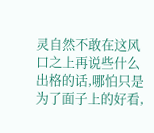灵自然不敢在这风口之上再说些什么出格的话,哪怕只是为了面子上的好看,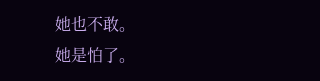她也不敢。
她是怕了。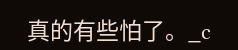真的有些怕了。_c